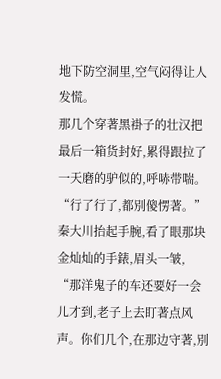地下防空洞里,空气闷得让人发慌。
那几个穿著黑褂子的壮汉把最后一箱货封好,累得跟拉了一天磨的驴似的,呼哧带喘。
“行了行了,都別傻愣著。”秦大川抬起手腕,看了眼那块金灿灿的手錶,眉头一皱,
“那洋鬼子的车还要好一会儿才到,老子上去盯著点风声。你们几个,在那边守著,別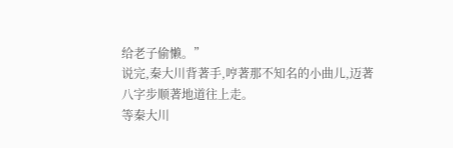给老子偷懒。”
说完,秦大川背著手,哼著那不知名的小曲儿,迈著八字步顺著地道往上走。
等秦大川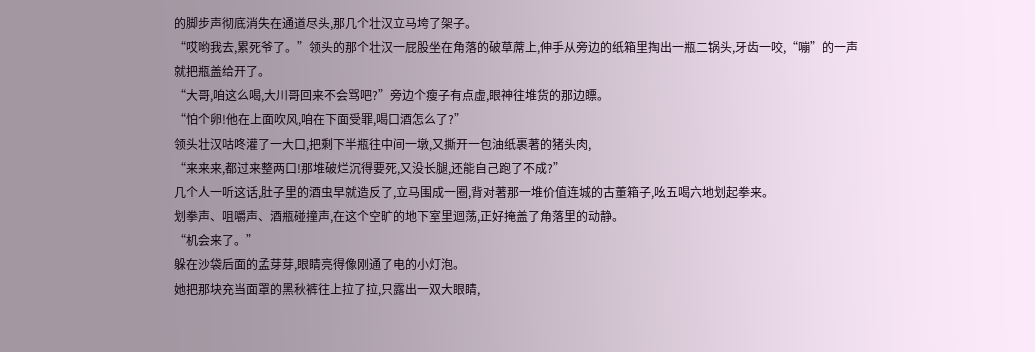的脚步声彻底消失在通道尽头,那几个壮汉立马垮了架子。
“哎哟我去,累死爷了。”领头的那个壮汉一屁股坐在角落的破草蓆上,伸手从旁边的纸箱里掏出一瓶二锅头,牙齿一咬,“嘣”的一声就把瓶盖给开了。
“大哥,咱这么喝,大川哥回来不会骂吧?”旁边个瘦子有点虚,眼神往堆货的那边瞟。
“怕个卵!他在上面吹风,咱在下面受罪,喝口酒怎么了?”
领头壮汉咕咚灌了一大口,把剩下半瓶往中间一墩,又撕开一包油纸裹著的猪头肉,
“来来来,都过来整两口!那堆破烂沉得要死,又没长腿,还能自己跑了不成?”
几个人一听这话,肚子里的酒虫早就造反了,立马围成一圈,背对著那一堆价值连城的古董箱子,吆五喝六地划起拳来。
划拳声、咀嚼声、酒瓶碰撞声,在这个空旷的地下室里迴荡,正好掩盖了角落里的动静。
“机会来了。”
躲在沙袋后面的孟芽芽,眼睛亮得像刚通了电的小灯泡。
她把那块充当面罩的黑秋裤往上拉了拉,只露出一双大眼睛,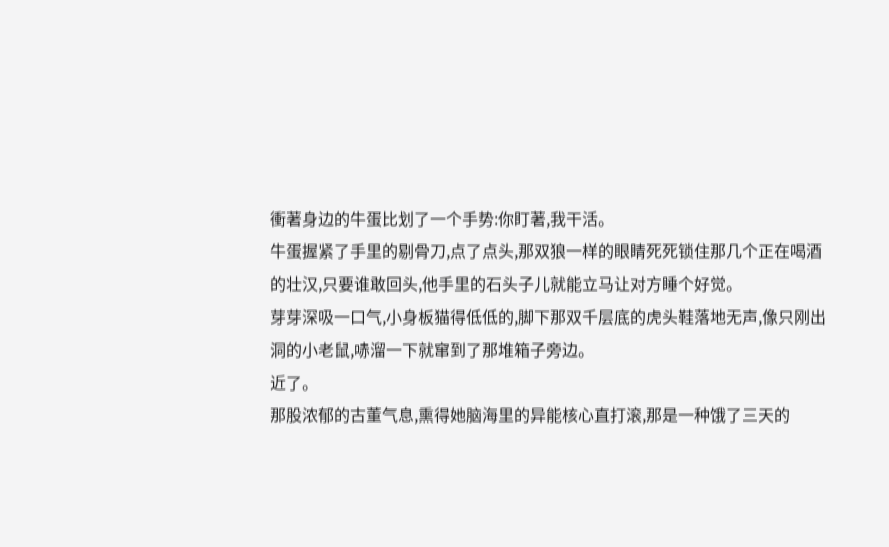衝著身边的牛蛋比划了一个手势:你盯著,我干活。
牛蛋握紧了手里的剔骨刀,点了点头,那双狼一样的眼睛死死锁住那几个正在喝酒的壮汉,只要谁敢回头,他手里的石头子儿就能立马让对方睡个好觉。
芽芽深吸一口气,小身板猫得低低的,脚下那双千层底的虎头鞋落地无声,像只刚出洞的小老鼠,哧溜一下就窜到了那堆箱子旁边。
近了。
那股浓郁的古董气息,熏得她脑海里的异能核心直打滚,那是一种饿了三天的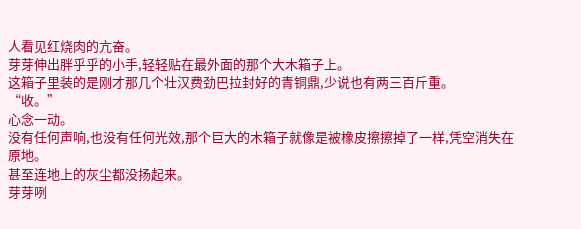人看见红烧肉的亢奋。
芽芽伸出胖乎乎的小手,轻轻贴在最外面的那个大木箱子上。
这箱子里装的是刚才那几个壮汉费劲巴拉封好的青铜鼎,少说也有两三百斤重。
“收。”
心念一动。
没有任何声响,也没有任何光效,那个巨大的木箱子就像是被橡皮擦擦掉了一样,凭空消失在原地。
甚至连地上的灰尘都没扬起来。
芽芽咧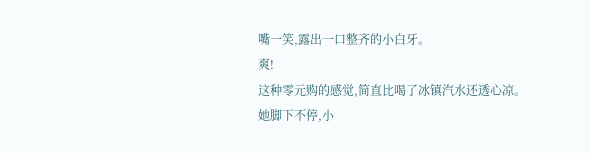嘴一笑,露出一口整齐的小白牙。
爽!
这种零元购的感觉,简直比喝了冰镇汽水还透心凉。
她脚下不停,小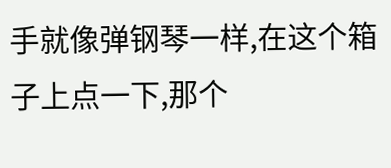手就像弹钢琴一样,在这个箱子上点一下,那个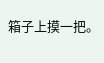箱子上摸一把。